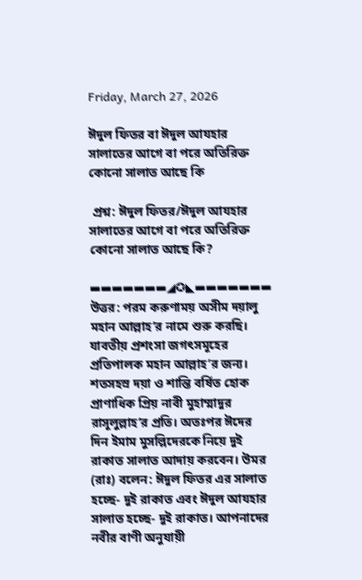Friday, March 27, 2026

ঈদুল ফিতর বা ঈদুল আযহার সালাতের আগে বা পরে অতিরিক্ত কোনো সালাত আছে কি

 প্রশ্ন: ঈদুল ফিতর/ঈদুল আযহার সালাতের আগে বা পরে অতিরিক্ত কোনো সালাত আছে কি?

▬▬▬▬▬▬▬◢✪◣▬▬▬▬▬▬▬
উত্তর: পরম করুণাময় অসীম দয়ালু মহান আল্লাহ’র নামে শুরু করছি। যাবতীয় প্রশংসা জগৎসমূহের প্রতিপালক মহান আল্লাহ’র জন্য। শতসহস্র দয়া ও শান্তি বর্ষিত হোক প্রাণাধিক প্রিয় নাবী মুহাম্মাদুর রাসূলুল্লাহ’র প্রতি। অতঃপর ঈদের দিন ইমাম মুসল্লিদেরকে নিয়ে দুই রাকাত সালাত আদায় করবেন। উমর (রাঃ) বলেন: ঈদুল ফিতর এর সালাত হচ্ছে- দুই রাকাত এবং ঈদুল আযহার সালাত হচ্ছে- দুই রাকাত। আপনাদের নবীর বাণী অনুযায়ী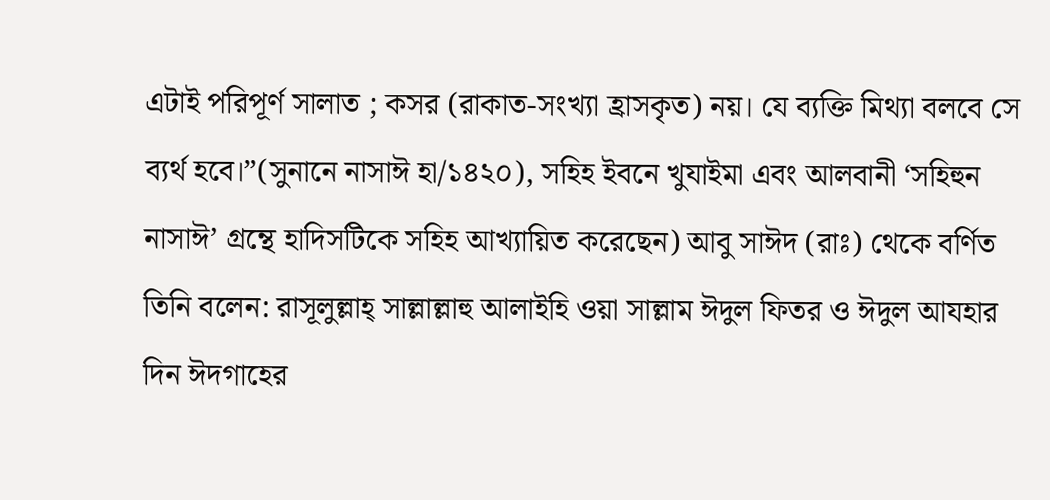এটাই পরিপূর্ণ সালাত ; কসর (রাকাত-সংখ্যা হ্রাসকৃত) নয়। যে ব্যক্তি মিথ্যা বলবে সে ব্যর্থ হবে।”(সুনানে নাসাঈ হা/১৪২০), সহিহ ইবনে খুযাইমা এবং আলবানী ‘সহিহুন নাসাঈ’ গ্রন্থে হাদিসটিকে সহিহ আখ্যায়িত করেছেন) আবু সাঈদ (রাঃ) থেকে বর্ণিত তিনি বলেন: রাসূলুল্লাহ্‌ সাল্লাল্লাহু আলাইহি ওয়া সাল্লাম ঈদুল ফিতর ও ঈদুল আযহার দিন ঈদগাহের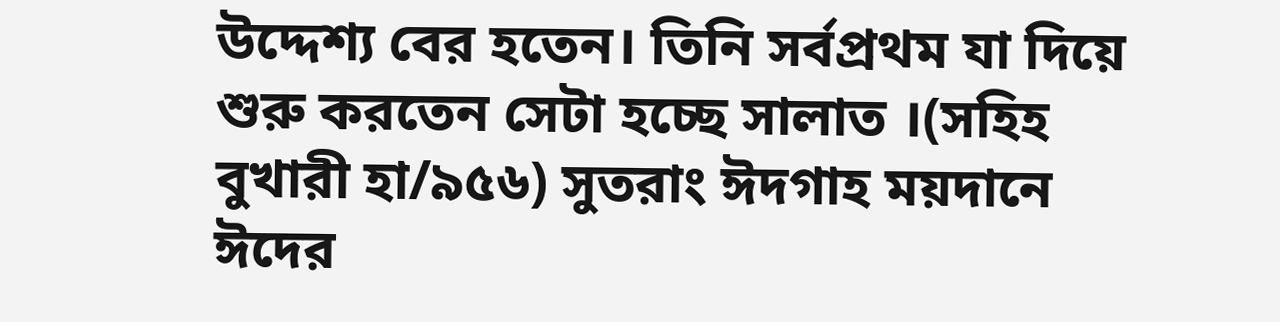উদ্দেশ্য বের হতেন। তিনি সর্বপ্রথম যা দিয়ে শুরু করতেন সেটা হচ্ছে সালাত ।(সহিহ বুখারী হা/৯৫৬) সুতরাং ঈদগাহ ময়দানে ঈদের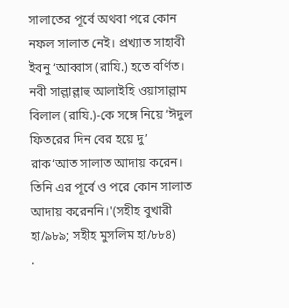সালাতের পূর্বে অথবা পরে কোন নফল সালাত নেই। প্রখ্যাত সাহাবী ইবনু ‘আব্বাস (রাযি.) হতে বর্ণিত। নবী সাল্লাল্লাহু আলাইহি ওয়াসাল্লাম বিলাল (রাযি.)-কে সঙ্গে নিয়ে ‘ঈদুল ফিতরের দিন বের হয়ে দু’ রাক‘আত সালাত আদায় করেন। তিনি এর পূর্বে ও পরে কোন সালাত আদায় করেননি।'(সহীহ বুখারী হা/৯৮৯; সহীহ মুসলিম হা/৮৮৪)
.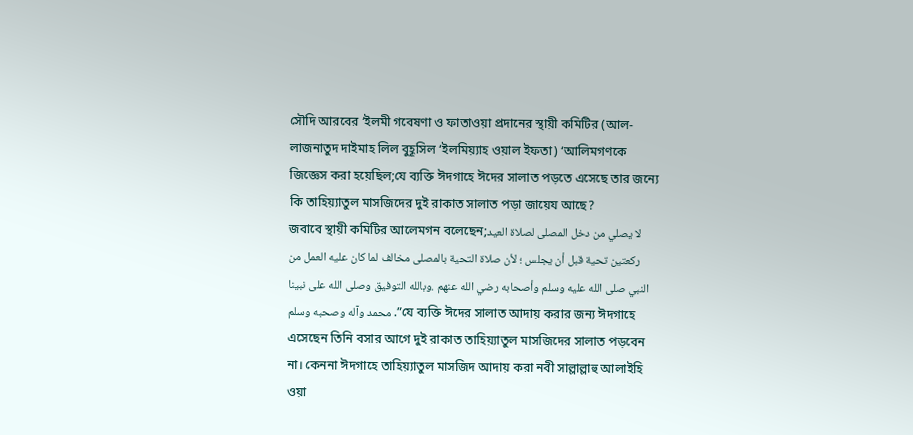সৌদি আরবের ‘ইলমী গবেষণা ও ফাতাওয়া প্রদানের স্থায়ী কমিটির (আল-লাজনাতুদ দাইমাহ লিল বুহূসিল ‘ইলমিয়্যাহ ওয়াল ইফতা) ‘আলিমগণকে জিজ্ঞেস করা হয়েছিল;যে ব্যক্তি ঈদগাহে ঈদের সালাত পড়তে এসেছে তার জন্যে কি তাহিয়্যাতুল মাসজিদের দুই রাকাত সালাত পড়া জায়েয আছে?
জবাবে স্থায়ী কমিটির আলেমগন বলেছেন;لا يصلي من دخل المصلى لصلاة العيد ركعتين تحية قبل أن يجلس ؛ لأن صلاة التحية بالمصلى مخالف لما كان عليه العمل من النبي صلى الله عليه وسلم وأصحابه رضي الله عنهم .وبالله التوفيق وصلى الله على نبينا محمد وآله وصحبه وسلم .”যে ব্যক্তি ঈদের সালাত আদায় করার জন্য ঈদগাহে এসেছেন তিনি বসার আগে দুই রাকাত তাহিয়্যাতুল মাসজিদের সালাত পড়বেন না। কেননা ঈদগাহে তাহিয়্যাতুল মাসজিদ আদায় করা নবী সাল্লাল্লাহু আলাইহি ওয়া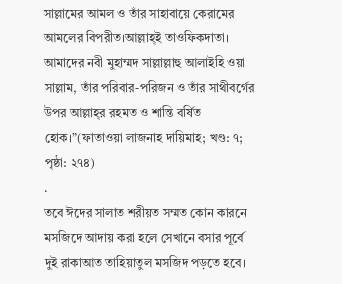সাল্লামের আমল ও তাঁর সাহাবায়ে কেরামের আমলের বিপরীত।আল্লাহ্‌ই তাওফিকদাতা। আমাদের নবী মুহাম্মদ সাল্লাল্লাহু আলাইহি ওয়া সাল্লাম, তাঁর পরিবার-পরিজন ও তাঁর সাথীবর্গের উপর আল্লাহ্‌র রহমত ও শান্তি বর্ষিত হোক।”(ফাতাওয়া লাজনাহ দায়িমাহ; খণ্ড: ৭; পৃষ্ঠা: ২৭৪)
.
তবে ঈদের সালাত শরীয়ত সম্মত কোন কারনে মসজিদে আদায় করা হলে সেখানে বসার পূর্বে দুই রাকাআত তাহিয়াতুল মসজিদ পড়তে হবে।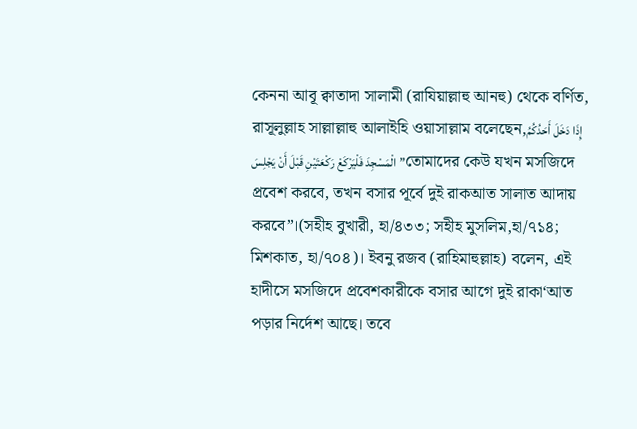কেননা আবূ ক্বাতাদা সালামী (রাযিয়াল্লাহু আনহু) থেকে বর্ণিত, রাসূলুল্লাহ সাল্লাল্লাহু আলাইহি ওয়াসাল্লাম বলেছেন,إِذَا دَخَلَ أَحَدُكُمُ الْمَسْجِدَ فَلْيَرْكَعْ رَكْعَتَيْنِ قَبْلَ أَنْ يَجْلِسَ”তোমাদের কেউ যখন মসজিদে প্রবেশ করবে, তখন বসার পূর্বে দুই রাকআত সালাত আদায় করবে”।(সহীহ বুখারী, হা/৪৩৩; সহীহ মুসলিম,হা/৭১৪; মিশকাত, হা/৭০৪)। ইবনু রজব (রাহিমাহুল্লাহ) বলেন, এই হাদীসে মসজিদে প্রবেশকারীকে বসার আগে দুই রাকা‘আত পড়ার নির্দেশ আছে। তবে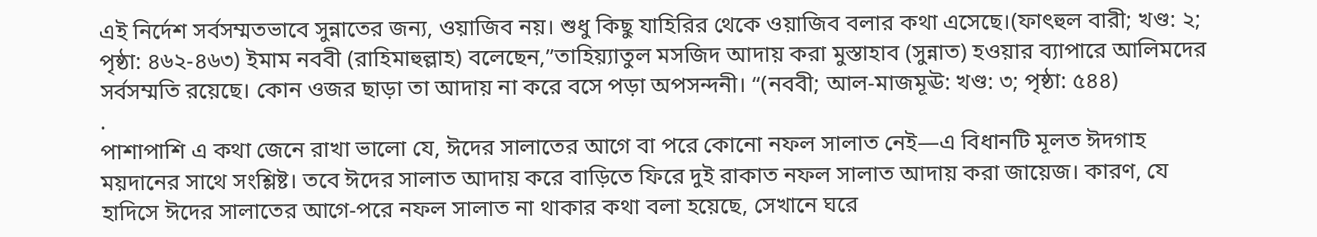এই নির্দেশ সর্বসম্মতভাবে সুন্নাতের জন্য, ওয়াজিব নয়। শুধু কিছু যাহিরির থেকে ওয়াজিব বলার কথা এসেছে।(ফাৎহুল বারী; খণ্ড: ২; পৃষ্ঠা: ৪৬২-৪৬৩) ইমাম নববী (রাহিমাহুল্লাহ) বলেছেন,”তাহিয়্যাতুল মসজিদ আদায় করা মুস্তাহাব (সুন্নাত) হওয়ার ব্যাপারে আলিমদের সর্বসম্মতি রয়েছে। কোন ওজর ছাড়া তা আদায় না করে বসে পড়া অপসন্দনী। “(নববী; আল-মাজমূঊ: খণ্ড: ৩; পৃষ্ঠা: ৫৪৪)
.
পাশাপাশি এ কথা জেনে রাখা ভালো যে, ঈদের সালাতের আগে বা পরে কোনো নফল সালাত নেই—এ বিধানটি মূলত ঈদগাহ ময়দানের সাথে সংশ্লিষ্ট। তবে ঈদের সালাত আদায় করে বাড়িতে ফিরে দুই রাকাত নফল সালাত আদায় করা জায়েজ। কারণ, যে হাদিসে ঈদের সালাতের আগে-পরে নফল সালাত না থাকার কথা বলা হয়েছে, সেখানে ঘরে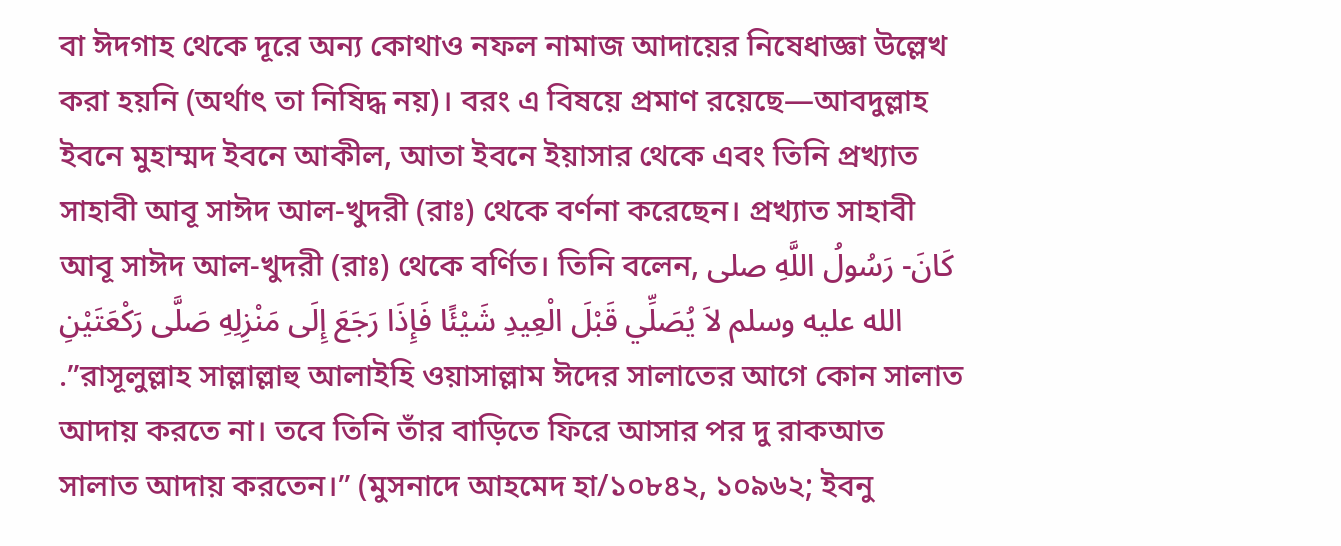বা ঈদগাহ থেকে দূরে অন্য কোথাও নফল নামাজ আদায়ের নিষেধাজ্ঞা উল্লেখ করা হয়নি (অর্থাৎ তা নিষিদ্ধ নয়)। বরং এ বিষয়ে প্রমাণ রয়েছে—আবদুল্লাহ ইবনে মুহাম্মদ ইবনে আকীল, আতা ইবনে ইয়াসার থেকে এবং তিনি প্রখ্যাত সাহাবী আবূ সাঈদ আল-খুদরী (রাঃ) থেকে বর্ণনা করেছেন। প্রখ্যাত সাহাবী আবূ সাঈদ আল-খুদরী (রাঃ) থেকে বর্ণিত। তিনি বলেন, كَانَ- رَسُولُ اللَّهِ صلى الله عليه وسلم لاَ يُصَلِّي قَبْلَ الْعِيدِ شَيْئًا فَإِذَا رَجَعَ إِلَى مَنْزِلِهِ صَلَّى رَكْعَتَيْنِ .”রাসূলুল্লাহ সাল্লাল্লাহু আলাইহি ওয়াসাল্লাম ঈদের সালাতের আগে কোন সালাত আদায় করতে না। তবে তিনি তাঁর বাড়িতে ফিরে আসার পর দু রাকআত সালাত আদায় করতেন।” (মুসনাদে আহমেদ হা/১০৮৪২, ১০৯৬২; ইবনু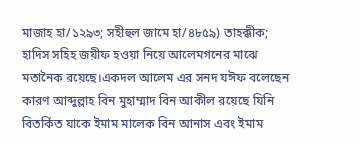মাজাহ হা/১২৯৩; সহীহুল জামে হা/৪৮৫৯) তাহক্কীক; হাদিস সহিহ জয়ীফ হওয়া নিয়ে আলেমগনের মাঝে মতানৈক রয়েছে।একদল আলেম এর সনদ যঈফ বলেছেন কারণ আব্দুল্লাহ বিন মুহাম্মাদ বিন আকীল রয়েছে যিনি বিতর্কিত যাকে ইমাম মালেক বিন আনাস এবং ইমাম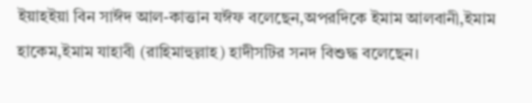ইয়াহইয়া বিন সাঈদ আল-কাত্তান যঈফ বলেছেন,অপরদিকে ইমাম আলবানী,ইমাম হাকেম,ইমাম যাহাবী (রাহিমাহুল্লাহ) হাদীসটির সনদ বিশুদ্ধ বলেছেন।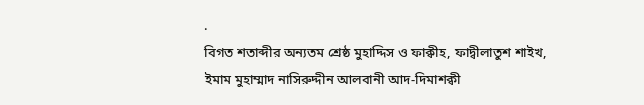.
বিগত শতাব্দীর অন্যতম শ্রেষ্ঠ মুহাদ্দিস ও ফাক্বীহ, ফাদ্বীলাতুশ শাইখ, ইমাম মুহাম্মাদ নাসিরুদ্দীন আলবানী আদ-দিমাশক্বী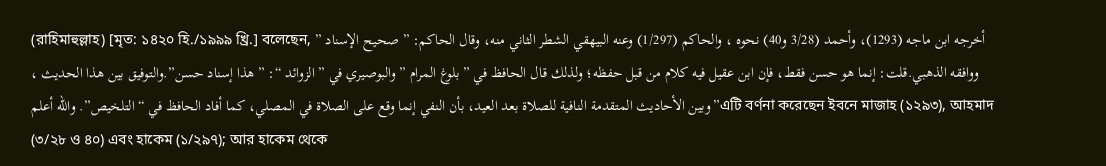(রাহিমাহুল্লাহ) [মৃত: ১৪২০ হি./১৯৯৯ খ্রি.] বলেছেন, أخرجه ابن ماجه (1293)، وأحمد (3/28 و40) نحوه ، والحاكم (1/297) وعنه البيهقي الشطر الثاني منه، وقال الحاكم: ” صحيح الإسناد ” ووافقه الذهبي.قلت: إنما هو حسن فقط، فإن ابن عقيل فيه كلام من قبل حفظه؛ ولذلك قال الحافظ في ” بلوغ المرام ” والبوصيري في ” الزوائد “: ” هذا إسناد حسن”.والتوفيق بين هذا الحديث ، وبين الأحاديث المتقدمة النافية للصلاة بعد العيد، بأن النفي إنما وقع على الصلاة في المصلي، كما أفاد الحافظ في “التلخيص”. والله أعلم”এটি বর্ণনা করেছেন ইবনে মাজাহ (১২৯৩), আহমাদ (৩/২৮ ও ৪০) এবং হাকেম (১/২৯৭); আর হাকেম থেকে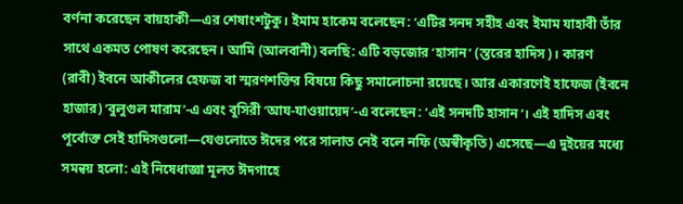বর্ণনা করেছেন বায়হাকী—এর শেষাংশটুকু। ইমাম হাকেম বলেছেন: ‘এটির সনদ সহীহ এবং ইমাম যাহাবী তাঁর সাথে একমত পোষণ করেছেন। আমি (আলবানী) বলছি: এটি বড়জোর ‘হাসান’ (স্তরের হাদিস)। কারণ (রাবী) ইবনে আকীলের হেফজ বা স্মরণশক্তির বিষয়ে কিছু সমালোচনা রয়েছে। আর একারণেই হাফেজ (ইবনে হাজার) ‘বুলুগুল মারাম’-এ এবং বুসিরী ‘আয-যাওয়ায়েদ’-এ বলেছেন: ‘এই সনদটি হাসান’। এই হাদিস এবং পূর্বোক্ত সেই হাদিসগুলো—যেগুলোতে ঈদের পরে সালাত নেই বলে নফি (অস্বীকৃতি) এসেছে—এ দুইয়ের মধ্যে সমন্বয় হলো: এই নিষেধাজ্ঞা মূলত ঈদগাহে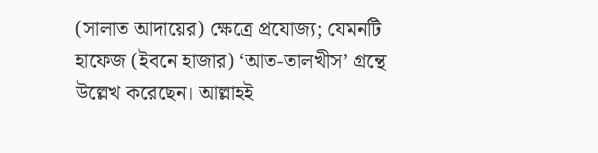(সালাত আদায়ের) ক্ষেত্রে প্রযোজ্য; যেমনটি হাফেজ (ইবনে হাজার) ‘আত-তালখীস’ গ্রন্থে উল্লেখ করেছেন। আল্লাহই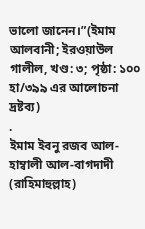ভালো জানেন।”(ইমাম আলবানী; ইরওয়াউল গালীল, খণ্ড: ৩; পৃষ্ঠা: ১০০ হা/৩৯৯ এর আলোচনা দ্রষ্টব্য)
.
ইমাম ইবনু রজব আল-হাম্বালী আল-বাগদাদী (রাহিমাহুল্লাহ)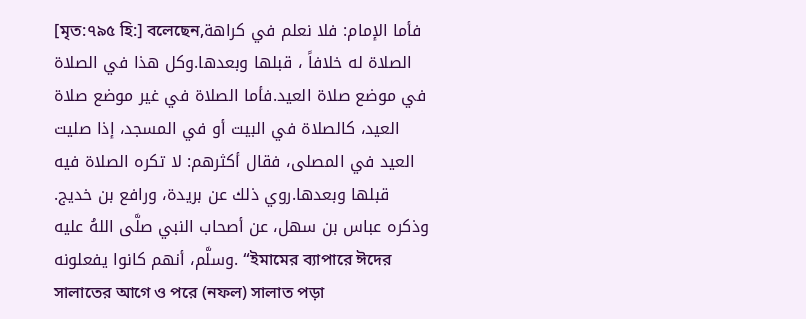[মৃত:৭৯৫ হি:] বলেছেন,فأما الإمام: فلا نعلم في كراهة الصلاة له خلافاً ، قبلها وبعدها.وكل هذا في الصلاة في موضع صلاة العيد.فأما الصلاة في غير موضع صلاة العيد، كالصلاة في البيت أو في المسجد، إذا صليت العيد في المصلى، فقال أكثرهم: لا تكره الصلاة فيه قبلها وبعدها.روي ذلك عن بريدة، ورافع بن خديج. وذكره عباس بن سهل، عن أصحاب النبي صلَّى اللهُ عليه وسلَّم، أنهم كانوا يفعلونه. “ইমামের ব্যাপারে ঈদের সালাতের আগে ও পরে (নফল) সালাত পড়া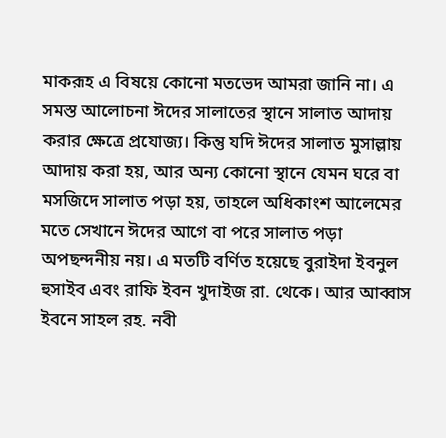মাকরূহ এ বিষয়ে কোনো মতভেদ আমরা জানি না। এ সমস্ত আলোচনা ঈদের সালাতের স্থানে সালাত আদায় করার ক্ষেত্রে প্রযোজ্য। কিন্তু যদি ঈদের সালাত মুসাল্লায় আদায় করা হয়, আর অন্য কোনো স্থানে যেমন ঘরে বা মসজিদে সালাত পড়া হয়, তাহলে অধিকাংশ আলেমের মতে সেখানে ঈদের আগে বা পরে সালাত পড়া অপছন্দনীয় নয়। এ মতটি বর্ণিত হয়েছে বুরাইদা ইবনুল হুসাইব এবং রাফি ইবন খুদাইজ রা. থেকে। আর আব্বাস ইবনে সাহল রহ. নবী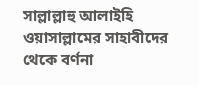সাল্লাল্লাহু আলাইহি ওয়াসাল্লামের সাহাবীদের থেকে বর্ণনা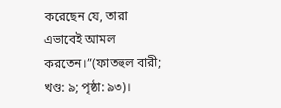করেছেন যে, তারা এভাবেই আমল করতেন।”(ফাতহুল বারী; খণ্ড: ৯; পৃষ্ঠা: ৯৩)।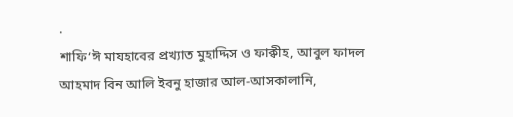.
শাফি‘ঈ মাযহাবের প্রখ্যাত মুহাদ্দিস ও ফাক্বীহ, আবুল ফাদল আহমাদ বিন আলি ইবনু হাজার আল-আসকালানি,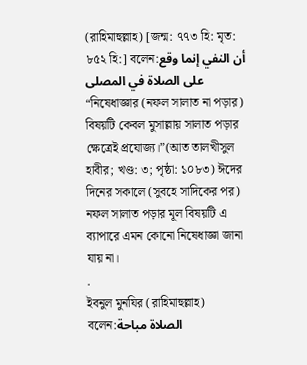(রাহিমাহুল্লাহ) [জন্ম: ৭৭৩ হি: মৃত: ৮৫২ হি:] বলেন:أن النفي إنما وقع على الصلاة في المصلى “নিষেধাজ্ঞার (নফল সালাত না পড়ার) বিষয়টি কেবল মুসাল্লায় সালাত পড়ার ক্ষেত্রেই প্রযোজ্য।”(আত তালখীসুল হাবীর; খণ্ড: ৩; পৃষ্ঠা: ১০৮৩) ঈদের দিনের সকালে (সুবহে সাদিকের পর) নফল সালাত পড়ার মূল বিষয়টি এ ব্যাপারে এমন কোনো নিষেধাজ্ঞা জানা যায় না।
.
ইবনুল মুনযির (রাহিমাহুল্লাহ) বলেন:الصلاة مباحة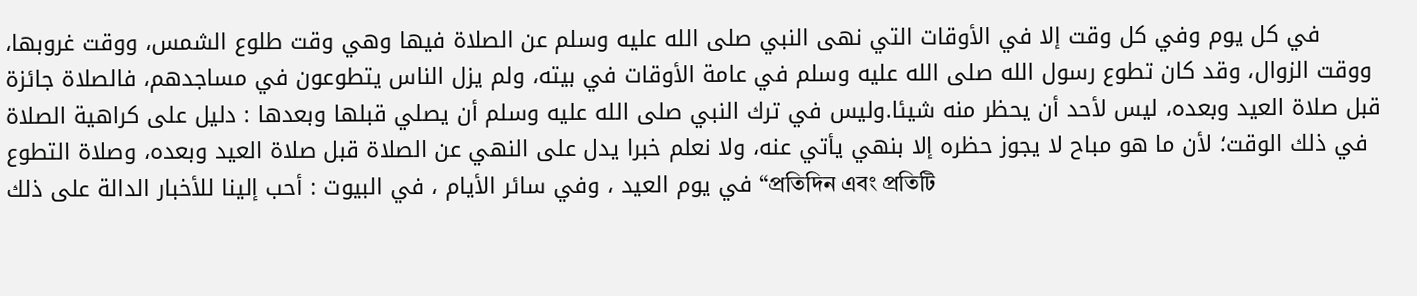في كل يوم وفي كل وقت إلا في الأوقات التي نهى النبي صلى الله عليه وسلم عن الصلاة فيها وهي وقت طلوع الشمس، ووقت غروبها، ووقت الزوال، وقد كان تطوع رسول الله صلى الله عليه وسلم في عامة الأوقات في بيته، ولم يزل الناس يتطوعون في مساجدهم، فالصلاة جائزة قبل صلاة العيد وبعده، ليس لأحد أن يحظر منه شيئا.وليس في ترك النبي صلى الله عليه وسلم أن يصلي قبلها وبعدها : دليل على كراهية الصلاة في ذلك الوقت؛ لأن ما هو مباح لا يجوز حظره إلا بنهي يأتي عنه، ولا نعلم خبرا يدل على النهي عن الصلاة قبل صلاة العيد وبعده، وصلاة التطوع في يوم العيد ، وفي سائر الأيام ، في البيوت : أحب إلينا للأخبار الدالة على ذلك “প্রতিদিন এবং প্রতিটি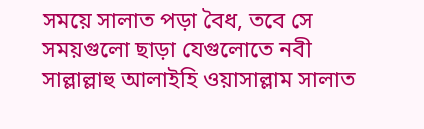সময়ে সালাত পড়া বৈধ, তবে সে সময়গুলো ছাড়া যেগুলোতে নবী সাল্লাল্লাহু আলাইহি ওয়াসাল্লাম সালাত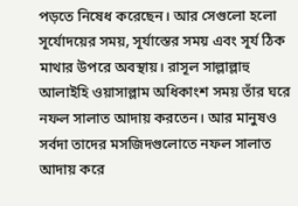পড়তে নিষেধ করেছেন। আর সেগুলো হলো সূর্যোদয়ের সময়, সূর্যাস্তের সময় এবং সূর্য ঠিক মাথার উপরে অবস্থায়। রাসূল সাল্লাল্লাহু আলাইহি ওয়াসাল্লাম অধিকাংশ সময় তাঁর ঘরে নফল সালাত আদায় করতেন। আর মানুষও সর্বদা তাদের মসজিদগুলোতে নফল সালাত আদায় করে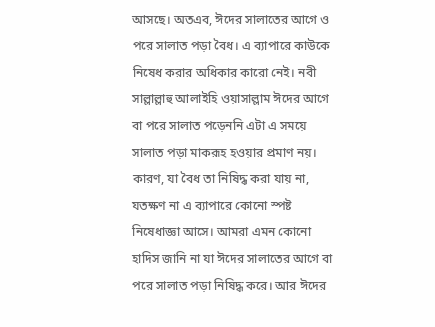আসছে। অতএব, ঈদের সালাতের আগে ও পরে সালাত পড়া বৈধ। এ ব্যাপারে কাউকে নিষেধ করার অধিকার কারো নেই। নবী সাল্লাল্লাহু আলাইহি ওয়াসাল্লাম ঈদের আগে বা পরে সালাত পড়েননি এটা এ সময়ে সালাত পড়া মাকরূহ হওয়ার প্রমাণ নয়। কারণ, যা বৈধ তা নিষিদ্ধ করা যায় না, যতক্ষণ না এ ব্যাপারে কোনো স্পষ্ট নিষেধাজ্ঞা আসে। আমরা এমন কোনো হাদিস জানি না যা ঈদের সালাতের আগে বা পরে সালাত পড়া নিষিদ্ধ করে। আর ঈদের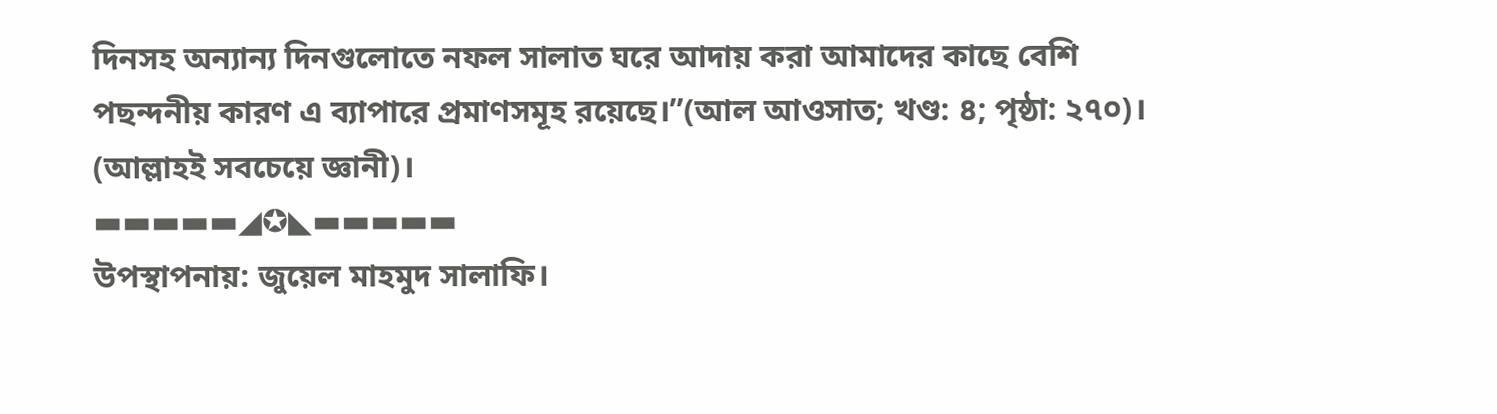দিনসহ অন্যান্য দিনগুলোতে নফল সালাত ঘরে আদায় করা আমাদের কাছে বেশি পছন্দনীয় কারণ এ ব্যাপারে প্রমাণসমূহ রয়েছে।”(আল আওসাত; খণ্ড: ৪; পৃষ্ঠা: ২৭০)। (আল্লাহই সবচেয়ে জ্ঞানী)।
▬▬▬▬▬◢✪◣▬▬▬▬▬
উপস্থাপনায়: জুয়েল মাহমুদ সালাফি।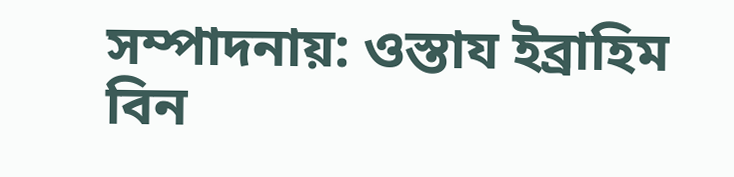সম্পাদনায়: ওস্তায ইব্রাহিম বিন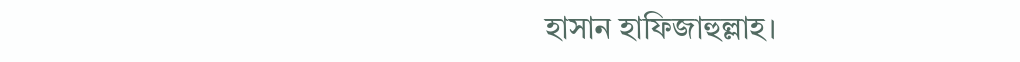হাসান হাফিজাহুল্লাহ।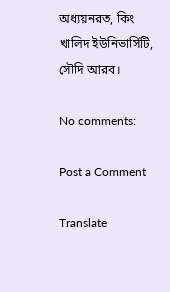অধ্যয়নরত, কিং খালিদ ইউনিভার্সিটি, সৌদি আরব।

No comments:

Post a Comment

Translate